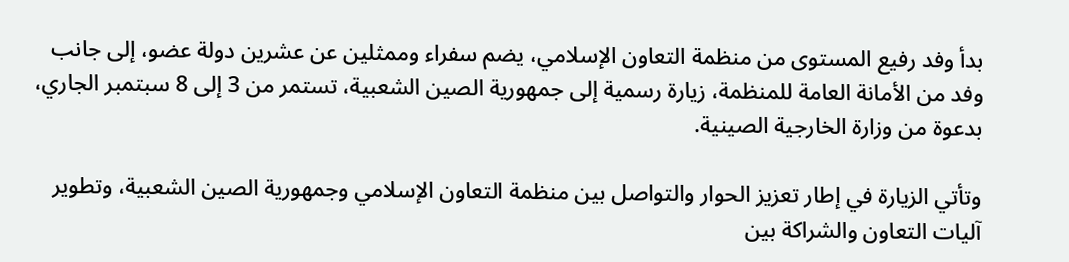بدأ وفد رفيع المستوى من منظمة التعاون الإسلامي، يضم سفراء وممثلين عن عشرين دولة عضو، إلى جانب وفد من الأمانة العامة للمنظمة، زيارة رسمية إلى جمهورية الصين الشعبية، تستمر من 3 إلى 8 سبتمبر الجاري، بدعوة من وزارة الخارجية الصينية.

وتأتي الزيارة في إطار تعزيز الحوار والتواصل بين منظمة التعاون الإسلامي وجمهورية الصين الشعبية، وتطوير آليات التعاون والشراكة بين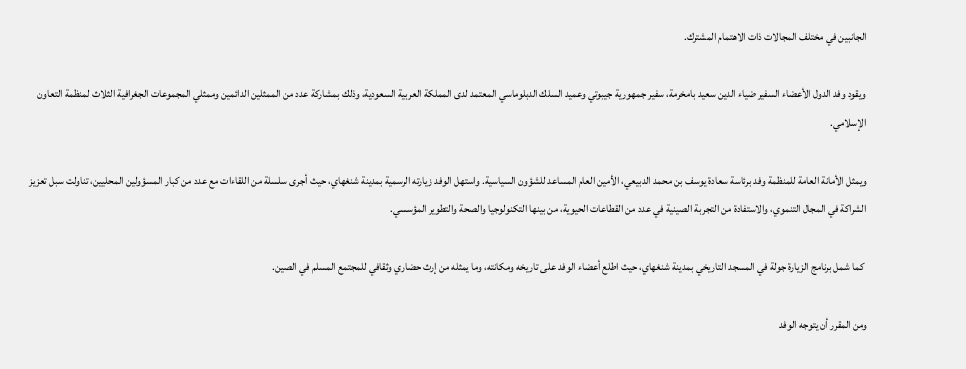الجانبين في مختلف المجالات ذات الاهتمام المشترك.

ويقود وفد الدول الأعضاء السفير ضياء الدين سعيد بامخرمة، سفير جمهورية جيبوتي وعميد السلك الدبلوماسي المعتمد لدى المملكة العربية السعودية، وذلك بمشاركة عدد من الممثلين الدائمين وممثلي المجموعات الجغرافية الثلاث لمنظمة التعاون الإسلامي.

ويمثل الأمانة العامة للمنظمة وفد برئاسة سعادة يوسف بن محمد الدبيعي، الأمين العام المساعد للشؤون السياسية. واستهل الوفد زيارته الرسمية بمدينة شنغهاي، حيث أجرى سلسلة من اللقاءات مع عدد من كبار المسؤولين المحليين، تناولت سبل تعزيز الشراكة في المجال التنموي، والاستفادة من التجربة الصينية في عدد من القطاعات الحيوية، من بينها التكنولوجيا والصحة والتطوير المؤسسي.

 كما شمل برنامج الزيارة جولة في المسجد التاريخي بمدينة شنغهاي، حيث اطلع أعضاء الوفد على تاريخه ومكانته، وما يمثله من إرث حضاري وثقافي للمجتمع المسلم في الصين.

ومن المقرر أن يتوجه الوفد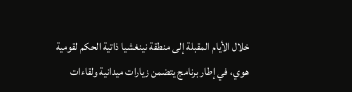خلال الأيام المقبلة إلى منطقة نينغشيا ذاتية الحكم لقومية هوي، في إطار برنامج يتضمن زيارات ميدانية ولقاءات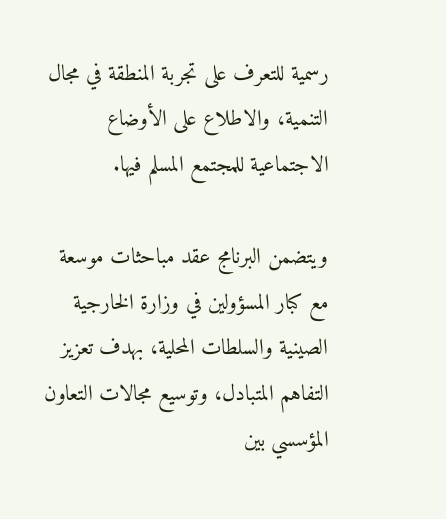رسمية للتعرف على تجربة المنطقة في مجال التنمية، والاطلاع على الأوضاع الاجتماعية للمجتمع المسلم فيها.

ويتضمن البرنامج عقد مباحثات موسعة مع كبار المسؤولين في وزارة الخارجية الصينية والسلطات المحلية، بهدف تعزيز التفاهم المتبادل، وتوسيع مجالات التعاون المؤسسي بين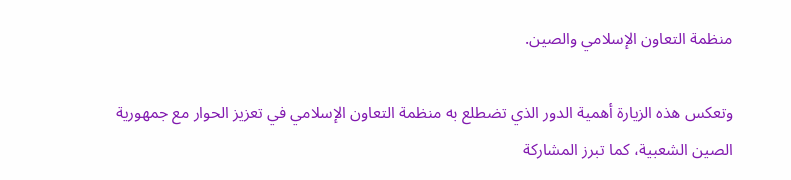منظمة التعاون الإسلامي والصين.

وتعكس هذه الزيارة أهمية الدور الذي تضطلع به منظمة التعاون الإسلامي في تعزيز الحوار مع جمهورية الصين الشعبية، كما تبرز المشاركة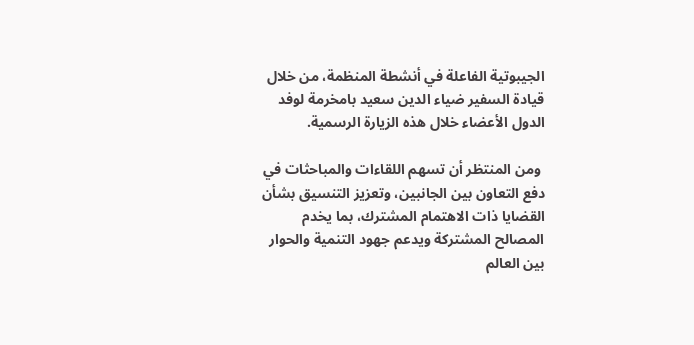الجيبوتية الفاعلة في أنشطة المنظمة، من خلال قيادة السفير ضياء الدين سعيد بامخرمة لوفد الدول الأعضاء خلال هذه الزيارة الرسمية.

 ومن المنتظر أن تسهم اللقاءات والمباحثات في دفع التعاون بين الجانبين، وتعزيز التنسيق بشأن القضايا ذات الاهتمام المشترك، بما يخدم المصالح المشتركة ويدعم جهود التنمية والحوار بين العالم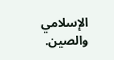الإسلامي والصين.